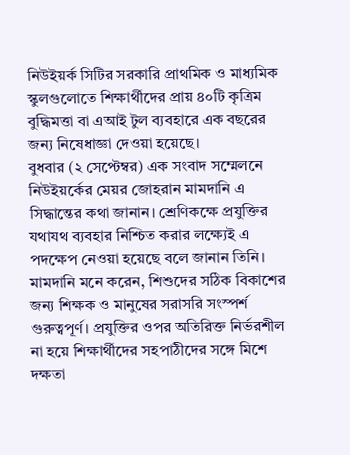নিউইয়র্ক সিটির সরকারি প্রাথমিক ও মাধ্যমিক স্কুলগুলোতে শিক্ষার্থীদের প্রায় ৪০টি কৃত্রিম বুদ্ধিমত্তা বা এআই টুল ব্যবহারে এক বছরের জন্য নিষেধাজ্ঞা দেওয়া হয়েছে।
বুধবার (২ সেপ্টেম্বর) এক সংবাদ সম্মেলনে নিউইয়র্কের মেয়র জোহরান মামদানি এ সিদ্ধান্তের কথা জানান। শ্রেণিকক্ষে প্রযুক্তির যথাযথ ব্যবহার নিশ্চিত করার লক্ষ্যেই এ পদক্ষেপ নেওয়া হয়েছে বলে জানান তিনি।
মামদানি মনে করেন, শিশুদের সঠিক বিকাশের জন্য শিক্ষক ও মানুষের সরাসরি সংস্পর্শ গুরুত্বপূর্ণ। প্রযুক্তির ওপর অতিরিক্ত নির্ভরশীল না হয়ে শিক্ষার্থীদের সহপাঠীদের সঙ্গে মিশে দক্ষতা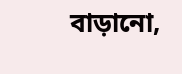বাড়ানো,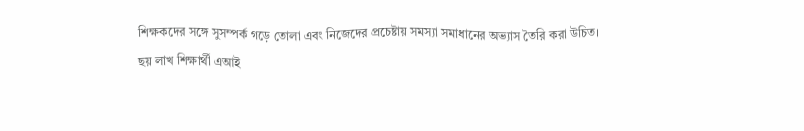শিক্ষকদের সঙ্গে সুসম্পর্ক গড়ে তোলা এবং নিজেদের প্রচেষ্টায় সমস্যা সমাধানের অভ্যাস তৈরি করা উচিত।
ছয় লাখ শিক্ষার্থী এআই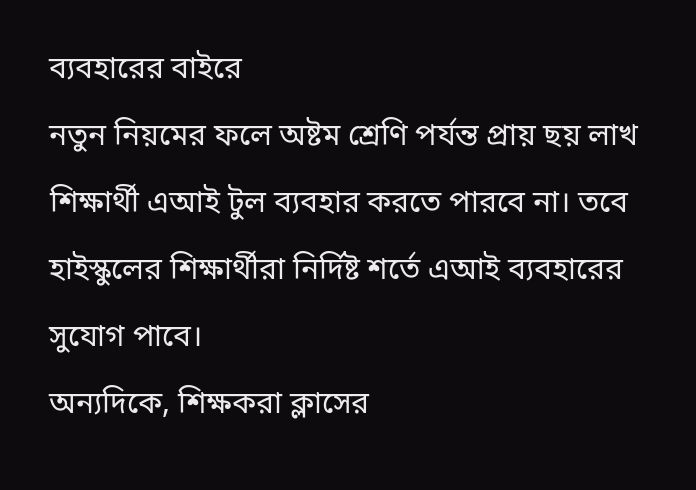ব্যবহারের বাইরে
নতুন নিয়মের ফলে অষ্টম শ্রেণি পর্যন্ত প্রায় ছয় লাখ শিক্ষার্থী এআই টুল ব্যবহার করতে পারবে না। তবে হাইস্কুলের শিক্ষার্থীরা নির্দিষ্ট শর্তে এআই ব্যবহারের সুযোগ পাবে।
অন্যদিকে, শিক্ষকরা ক্লাসের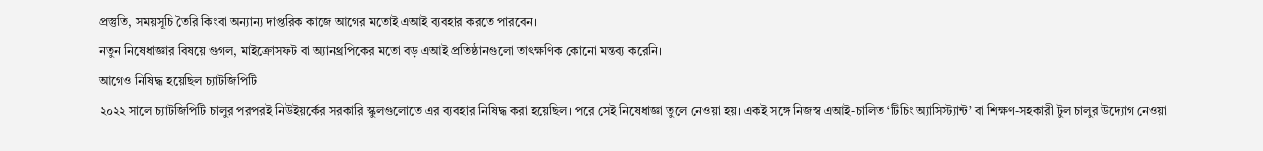প্রস্তুতি, সময়সূচি তৈরি কিংবা অন্যান্য দাপ্তরিক কাজে আগের মতোই এআই ব্যবহার করতে পারবেন।
নতুন নিষেধাজ্ঞার বিষয়ে গুগল, মাইক্রোসফট বা অ্যানথ্রপিকের মতো বড় এআই প্রতিষ্ঠানগুলো তাৎক্ষণিক কোনো মন্তব্য করেনি।
আগেও নিষিদ্ধ হয়েছিল চ্যাটজিপিটি
২০২২ সালে চ্যাটজিপিটি চালুর পরপরই নিউইয়র্কের সরকারি স্কুলগুলোতে এর ব্যবহার নিষিদ্ধ করা হয়েছিল। পরে সেই নিষেধাজ্ঞা তুলে নেওয়া হয়। একই সঙ্গে নিজস্ব এআই-চালিত ‘টিচিং অ্যাসিস্ট্যান্ট’ বা শিক্ষণ-সহকারী টুল চালুর উদ্যোগ নেওয়া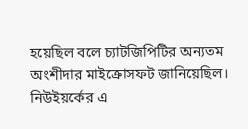হয়েছিল বলে চ্যাটজিপিটির অন্যতম অংশীদার মাইক্রোসফট জানিয়েছিল।
নিউইয়র্কের এ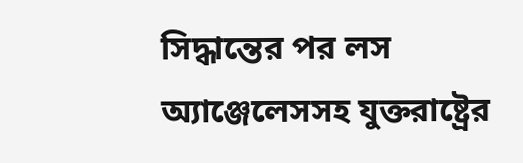সিদ্ধান্তের পর লস অ্যাঞ্জেলেসসহ যুক্তরাষ্ট্রের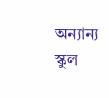অন্যান্য স্কুল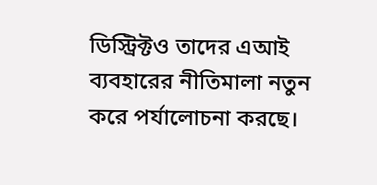ডিস্ট্রিক্টও তাদের এআই ব্যবহারের নীতিমালা নতুন করে পর্যালোচনা করছে।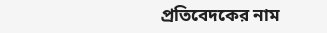প্রতিবেদকের নাম